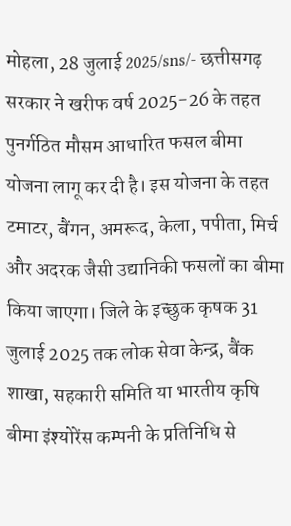मोहला, 28 जुलाई 2025/sns/- छत्तीसगढ़ सरकार ने खरीफ वर्ष 2025-26 के तहत पुनर्गठित मौसम आधारित फसल बीमा योजना लागू कर दी है। इस योजना के तहत टमाटर, बैंगन, अमरूद, केला, पपीता, मिर्च और अदरक जैसी उद्यानिकी फसलों का बीमा किया जाएगा। जिले के इच्छुक कृषक 31 जुलाई 2025 तक लोक सेवा केन्द्र, बैंक शाखा, सहकारी समिति या भारतीय कृषि बीमा इंश्योरेंस कम्पनी के प्रतिनिधि से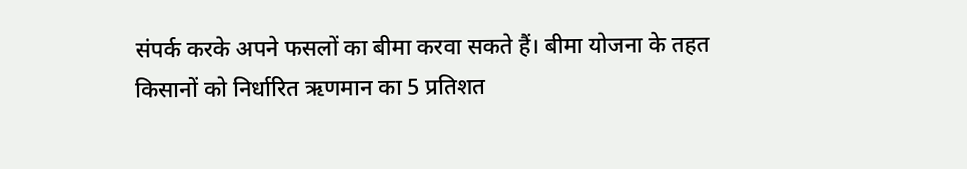संपर्क करके अपने फसलों का बीमा करवा सकते हैं। बीमा योजना के तहत किसानों को निर्धारित ऋणमान का 5 प्रतिशत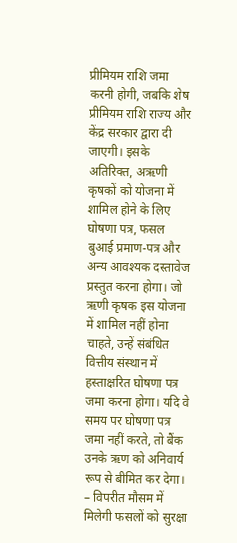प्रीमियम राशि जमा करनी होगी, जबकि शेष प्रीमियम राशि राज्य और केंद्र सरकार द्वारा दी जाएगी। इसके अतिरिक्त, अऋणी कृषकों को योजना में शामिल होने के लिए घोषणा पत्र, फसल बुआई प्रमाण-पत्र और अन्य आवश्यक दस्तावेज प्रस्तुत करना होगा। जो ऋणी कृषक इस योजना में शामिल नहीं होना चाहते, उन्हें संबंधित वित्तीय संस्थान में हस्ताक्षरित घोषणा पत्र जमा करना होगा। यदि वे समय पर घोषणा पत्र जमा नहीं करते, तो बैंक उनके ऋण को अनिवार्य रूप से बीमित कर देगा।
– विपरीत मौसम में मिलेगी फसलों को सुरक्षा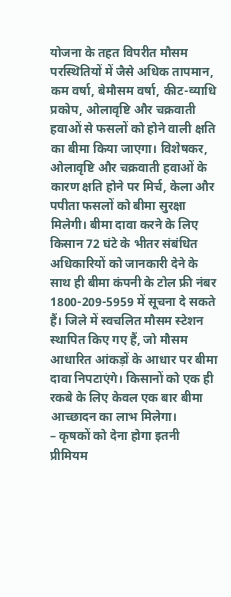योजना के तहत विपरीत मौसम परस्थितियों में जैसे अधिक तापमान, कम वर्षा, बेमौसम वर्षा, कीट-व्याधि प्रकोप, ओलावृष्टि और चक्रवाती हवाओं से फसलों को होने वाली क्षति का बीमा किया जाएगा। विशेषकर, ओलावृष्टि और चक्रवाती हवाओं के कारण क्षति होने पर मिर्च, केला और पपीता फसलों को बीमा सुरक्षा मिलेगी। बीमा दावा करने के लिए किसान 72 घंटे के भीतर संबंधित अधिकारियों को जानकारी देने के साथ ही बीमा कंपनी के टोल फ्री नंबर 1800-209-5959 में सूचना दे सकते हैं। जिले में स्वचलित मौसम स्टेशन स्थापित किए गए हैं, जो मौसम आधारित आंकड़ों के आधार पर बीमा दावा निपटाएंगे। किसानों को एक ही रकबे के लिए केवल एक बार बीमा आच्छादन का लाभ मिलेगा।
– कृषकों को देना होगा इतनी प्रीमियम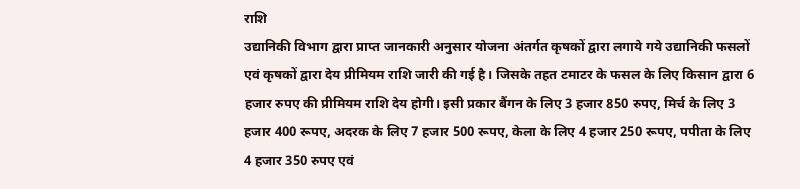राशि
उद्यानिकी विभाग द्वारा प्राप्त जानकारी अनुसार योजना अंतर्गत कृषकों द्वारा लगाये गये उद्यानिकी फसलों एवं कृषकों द्वारा देय प्रीमियम राशि जारी की गई है। जिसके तहत टमाटर के फसल के लिए किसान द्वारा 6 हजार रुपए की प्रीमियम राशि देय होगी। इसी प्रकार बैंगन के लिए 3 हजार 850 रुपए, मिर्च के लिए 3 हजार 400 रूपए, अदरक के लिए 7 हजार 500 रूपए, केला के लिए 4 हजार 250 रूपए, पपीता के लिए 4 हजार 350 रुपए एवं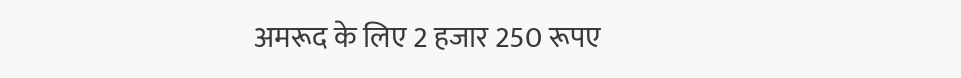अमरूद के लिए 2 हजार 250 रूपए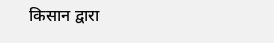किसान द्वारा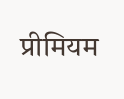प्रीमियम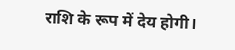राशि के रूप में देय होगी।